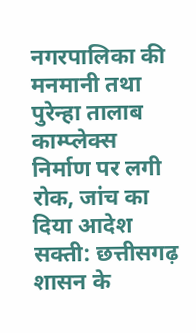नगरपालिका की मनमानी तथा पुरेन्हा तालाब काम्प्लेक्स निर्माण पर लगी रोक, जांच का दिया आदेश
सक्ती: छत्तीसगढ़ शासन के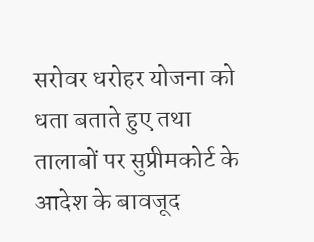सरोवर धरोहर योजना को धता बताते हुए तथा तालाबों पर सुप्रीमकोर्ट के आदेश के बावजूद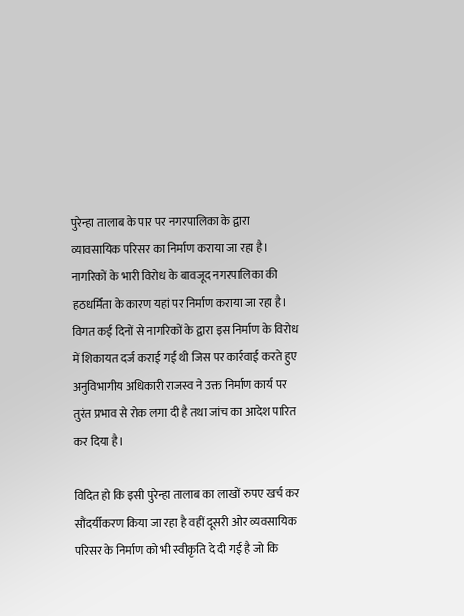पुरेन्हा तालाब के पार पर नगरपालिका के द्वारा व्यावसायिक परिसर का निर्माण कराया जा रहा है। नागरिकों के भारी विरोध के बावजूद नगरपालिका की हठधर्मिता के कारण यहां पर निर्माण कराया जा रहा है। विगत कई दिनों से नागरिकों के द्वारा इस निर्माण के विरोध में शिकायत दर्ज कराई गई थी जिस पर कार्रवाई करते हुए अनुविभागीय अधिकारी राजस्व ने उक्त निर्माण कार्य पर तुरंत प्रभाव से रोक लगा दी है तथा जांच का आदेश पारित कर दिया है।

विदित हो कि इसी पुरेन्हा तालाब का लाखों रुपए खर्च कर सौंदर्यीकरण किया जा रहा है वहीं दूसरी ओर व्यवसायिक परिसर के निर्माण को भी स्वीकृति दे दी गई है जो कि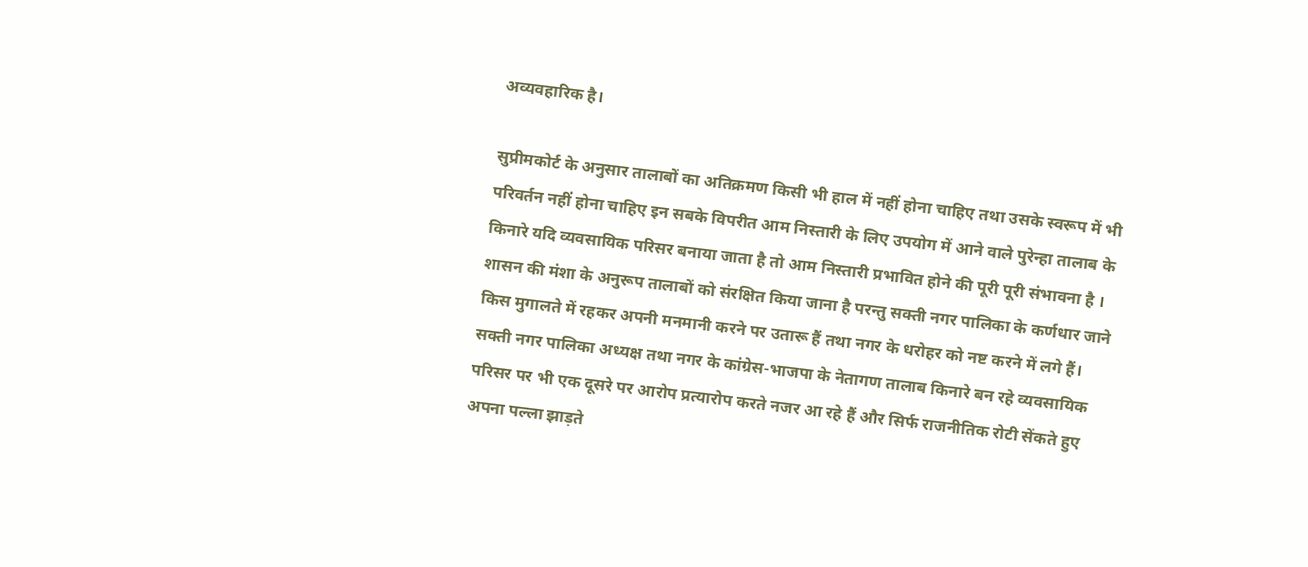अव्यवहारिक है।

सुप्रीमकोर्ट के अनुसार तालाबों का अतिक्रमण किसी भी हाल में नहीं होना चाहिए तथा उसके स्वरूप में भी परिवर्तन नहीं होना चाहिए इन सबके विपरीत आम निस्तारी के लिए उपयोग में आने वाले पुरेन्हा तालाब के किनारे यदि व्यवसायिक परिसर बनाया जाता है तो आम निस्तारी प्रभावित होने की पूरी पूरी संभावना है । शासन की मंशा के अनुरूप तालाबों को संरक्षित किया जाना है परन्तु सक्ती नगर पालिका के कर्णधार जाने किस मुगालते में रहकर अपनी मनमानी करने पर उतारू हैं तथा नगर के धरोहर को नष्ट करने में लगे हैं। सक्ती नगर पालिका अध्यक्ष तथा नगर के कांग्रेस-भाजपा के नेतागण तालाब किनारे बन रहे व्यवसायिक परिसर पर भी एक दूसरे पर आरोप प्रत्यारोप करते नजर आ रहे हैं और सिर्फ राजनीतिक रोटी सेंकते हुए अपना पल्ला झाड़ते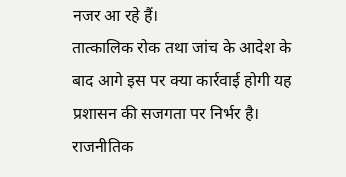नजर आ रहे हैं।
तात्कालिक रोक तथा जांच के आदेश के बाद आगे इस पर क्या कार्रवाई होगी यह प्रशासन की सजगता पर निर्भर है। राजनीतिक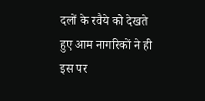दलों के रवैये को देखते हुए आम नागरिकों ने ही इस पर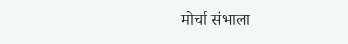मोर्चा संभाला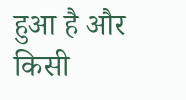हुआ है और किसी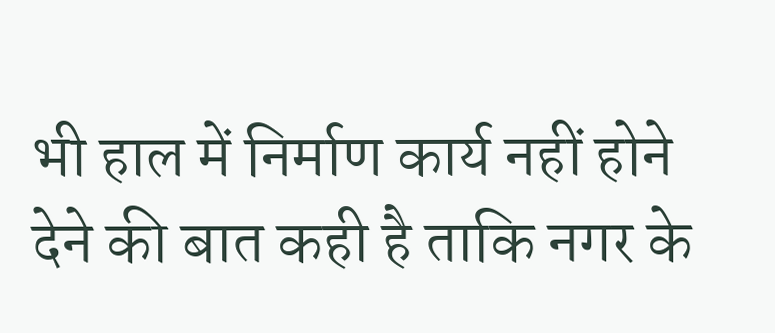भी हाल में निर्माण कार्य नहीं होने देने की बात कही है ताकि नगर के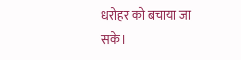धरोहर को बचाया जा सके।